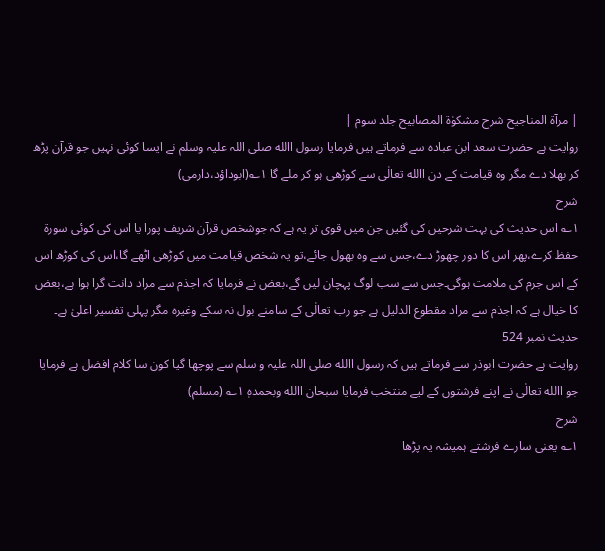| مرآۃ المناجیح شرح مشکوٰۃ المصابیح جلد سوم |
روایت ہے حضرت سعد ابن عبادہ سے فرماتے ہیں فرمایا رسول االله صلی اللہ علیہ وسلم نے ایسا کوئی نہیں جو قرآن پڑھ کر بھلا دے مگر وہ قیامت کے دن االله تعالٰی سے کوڑھی ہو کر ملے گا ۱؎(ابوداؤد،دارمی)
شرح
۱؎ اس حدیث کی بہت شرحیں کی گئیں جن میں قوی تر یہ ہے کہ جوشخص قرآن شریف پورا یا اس کی کوئی سورۃ حفظ کرے،پھر اس کا دور چھوڑ دے،جس سے وہ بھول جائے،تو یہ شخص قیامت میں کوڑھی اٹھے گا،اس کی کوڑھ اس کے اس جرم کی ملامت ہوگی۔جس سے سب لوگ پہچان لیں گے،بعض نے فرمایا کہ اجذم سے مراد دانت گرا ہوا ہے،بعض کا خیال ہے کہ اجذم سے مراد مقطوع الدلیل ہے جو رب تعالٰی کے سامنے بول نہ سکے وغیرہ مگر پہلی تفسیر اعلیٰ ہے۔
حدیث نمبر 524
روایت ہے حضرت ابوذر سے فرماتے ہیں کہ رسول االله صلی اللہ علیہ و سلم سے پوچھا گیا کون سا کلام افضل ہے فرمایا جو االله تعالٰی نے اپنے فرشتوں کے لیے منتخب فرمایا سبحان االله وبحمدہٖ ۱؎ (مسلم)
شرح
۱؎ یعنی سارے فرشتے ہمیشہ یہ پڑھا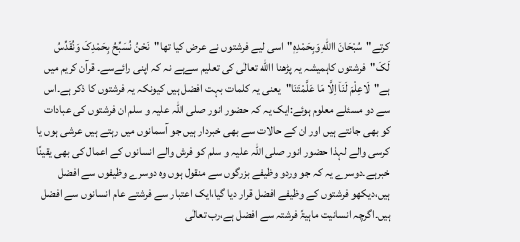کرتے"سُبْحَانَ االلهِ وَبِحَمْدِہٖ"اسی لیے فرشتوں نے عرض کیا تھا"نَحْنُ نُسَبِّحُ بِحَمْدِکَ وَنُقَدِّسُ لَکَ"فرشتوں کاہمیشہ یہ پڑھنا االله تعالٰی کی تعلیم سےہے نہ کہ اپنی رائےسے۔ قرآن کریم میں ہے"لَاعِلْمَ لَنَاۤ اِلَّا مَا عَلَّمْتَنَا"یعنی یہ کلمات بہت افضل ہیں کیونکہ یہ فرشتوں کا ذکر ہے۔اس سے دو مسئلے معلوم ہوئے:ایک یہ کہ حضور انور صلی اللہ علیہ و سلم ان فرشتوں کی عبادات کو بھی جانتے ہیں اور ان کے حالات سے بھی خبردار ہیں جو آسمانوں میں رہتے ہیں عرشی ہوں یا کرسی والے لہذا حضور انور صلی اللہ علیہ و سلم کو فرش والے انسانوں کے اعمال کی بھی یقینًا خبرہے۔دوسرے یہ کہ جو وردو وظیفے بزرگوں سے منقول ہوں وہ دوسرے وظیفوں سے افضل ہیں،دیکھو فرشتوں کے وظیفے افضل قرار دیا گیا،ایک اعتبار سے فرشتے عام انسانوں سے افضل ہیں۔اگرچہ انسانیت ماہیۃً فرشتہ سے افضل ہے،رب تعالٰی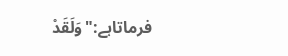فرماتاہے:"وَلَقَدْ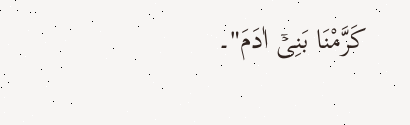کَرَّمْنَا بَنِیۡۤ اٰدَمَ"۔